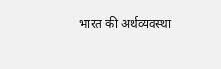भारत की अर्थव्यवस्था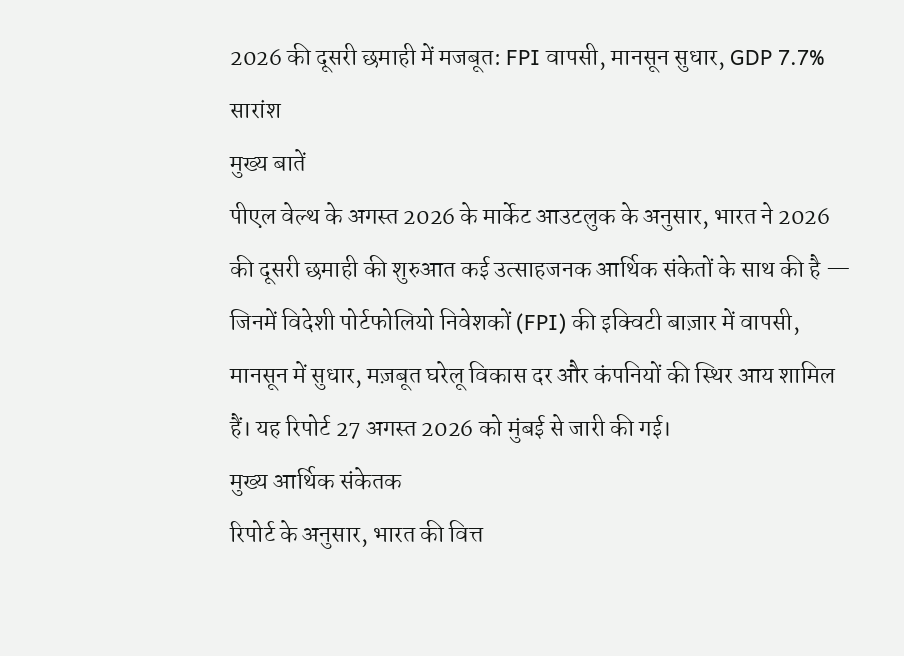2026 की दूसरी छमाही में मजबूत: FPI वापसी, मानसून सुधार, GDP 7.7%
सारांश
मुख्य बातें
पीएल वेल्थ के अगस्त 2026 के मार्केट आउटलुक के अनुसार, भारत ने 2026 की दूसरी छमाही की शुरुआत कई उत्साहजनक आर्थिक संकेतों के साथ की है — जिनमें विदेशी पोर्टफोलियो निवेशकों (FPI) की इक्विटी बाज़ार में वापसी, मानसून में सुधार, मज़बूत घरेलू विकास दर और कंपनियों की स्थिर आय शामिल हैं। यह रिपोर्ट 27 अगस्त 2026 को मुंबई से जारी की गई।
मुख्य आर्थिक संकेतक
रिपोर्ट के अनुसार, भारत की वित्त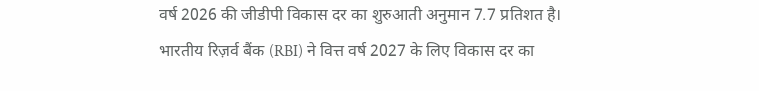वर्ष 2026 की जीडीपी विकास दर का शुरुआती अनुमान 7.7 प्रतिशत है। भारतीय रिज़र्व बैंक (RBI) ने वित्त वर्ष 2027 के लिए विकास दर का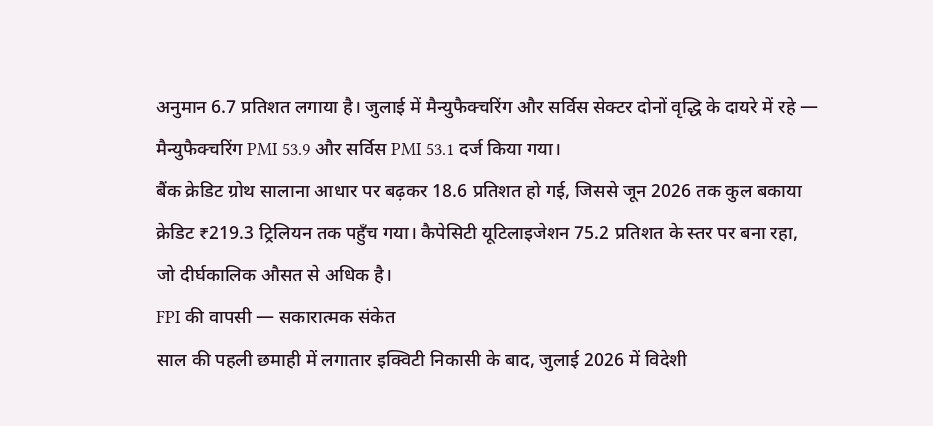अनुमान 6.7 प्रतिशत लगाया है। जुलाई में मैन्युफैक्चरिंग और सर्विस सेक्टर दोनों वृद्धि के दायरे में रहे — मैन्युफैक्चरिंग PMI 53.9 और सर्विस PMI 53.1 दर्ज किया गया।
बैंक क्रेडिट ग्रोथ सालाना आधार पर बढ़कर 18.6 प्रतिशत हो गई, जिससे जून 2026 तक कुल बकाया क्रेडिट ₹219.3 ट्रिलियन तक पहुँच गया। कैपेसिटी यूटिलाइजेशन 75.2 प्रतिशत के स्तर पर बना रहा, जो दीर्घकालिक औसत से अधिक है।
FPI की वापसी — सकारात्मक संकेत
साल की पहली छमाही में लगातार इक्विटी निकासी के बाद, जुलाई 2026 में विदेशी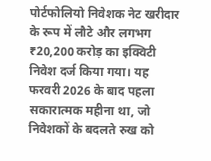पोर्टफोलियो निवेशक नेट खरीदार के रूप में लौटे और लगभग ₹20,200 करोड़ का इक्विटी निवेश दर्ज किया गया। यह फरवरी 2026 के बाद पहला सकारात्मक महीना था, जो निवेशकों के बदलते रुख को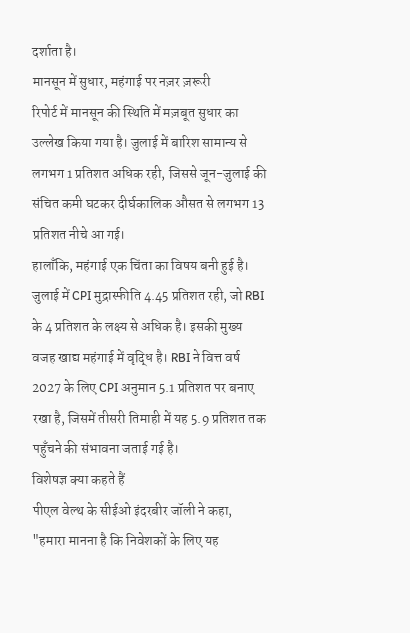दर्शाता है।
मानसून में सुधार, महंगाई पर नज़र ज़रूरी
रिपोर्ट में मानसून की स्थिति में मज़बूत सुधार का उल्लेख किया गया है। जुलाई में बारिश सामान्य से लगभग 1 प्रतिशत अधिक रही, जिससे जून-जुलाई की संचित कमी घटकर दीर्घकालिक औसत से लगभग 13 प्रतिशत नीचे आ गई।
हालाँकि, महंगाई एक चिंता का विषय बनी हुई है। जुलाई में CPI मुद्रास्फीति 4.45 प्रतिशत रही, जो RBI के 4 प्रतिशत के लक्ष्य से अधिक है। इसकी मुख्य वजह खाद्य महंगाई में वृद्धि है। RBI ने वित्त वर्ष 2027 के लिए CPI अनुमान 5.1 प्रतिशत पर बनाए रखा है, जिसमें तीसरी तिमाही में यह 5.9 प्रतिशत तक पहुँचने की संभावना जताई गई है।
विशेषज्ञ क्या कहते हैं
पीएल वेल्थ के सीईओ इंदरबीर जॉली ने कहा, "हमारा मानना है कि निवेशकों के लिए यह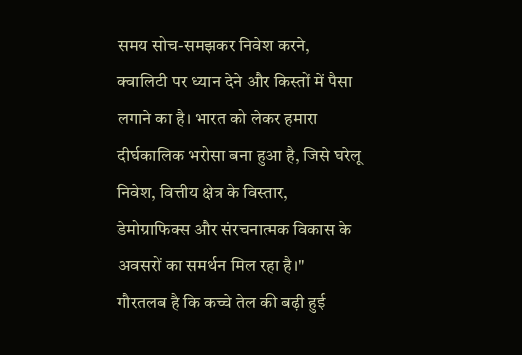समय सोच-समझकर निवेश करने, क्वालिटी पर ध्यान देने और किस्तों में पैसा लगाने का है। भारत को लेकर हमारा दीर्घकालिक भरोसा बना हुआ है, जिसे घरेलू निवेश, वित्तीय क्षेत्र के विस्तार, डेमोग्राफिक्स और संरचनात्मक विकास के अवसरों का समर्थन मिल रहा है।"
गौरतलब है कि कच्चे तेल की बढ़ी हुई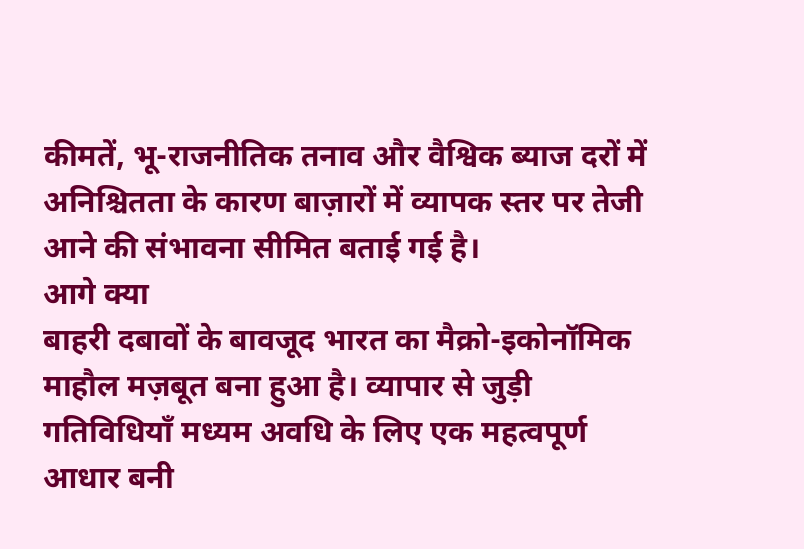कीमतें, भू-राजनीतिक तनाव और वैश्विक ब्याज दरों में अनिश्चितता के कारण बाज़ारों में व्यापक स्तर पर तेजी आने की संभावना सीमित बताई गई है।
आगे क्या
बाहरी दबावों के बावजूद भारत का मैक्रो-इकोनॉमिक माहौल मज़बूत बना हुआ है। व्यापार से जुड़ी गतिविधियाँ मध्यम अवधि के लिए एक महत्वपूर्ण आधार बनी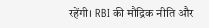रहेंगी। RBI की मौद्रिक नीति और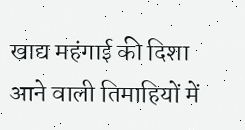खाद्य महंगाई की दिशा आने वाली तिमाहियों में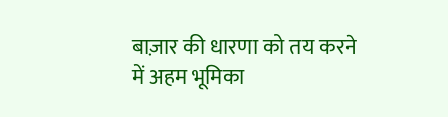बाज़ार की धारणा को तय करने में अहम भूमिका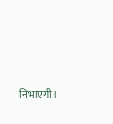निभाएगी।